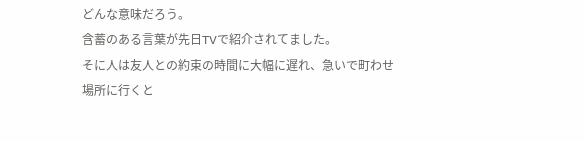どんな意味だろう。
含蓄のある言葉が先日TVで紹介されてました。
そに人は友人との約束の時間に大幅に遅れ、急いで町わせ場所に行くと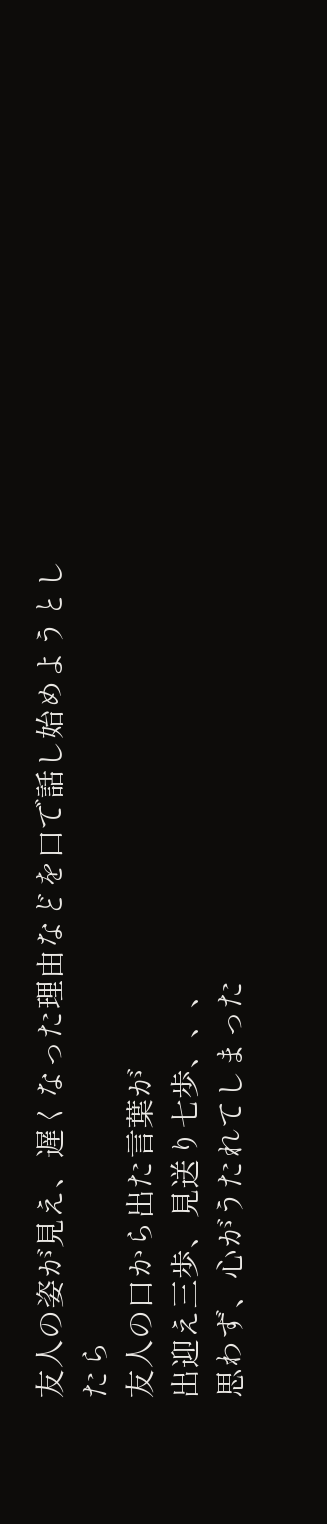友人の姿が見え、遅くなった理由などを口で話し始めようとしたら
友人の口から出た言葉が
出迎え三歩、見送り七歩、、、
思わず、心がうたれてしまった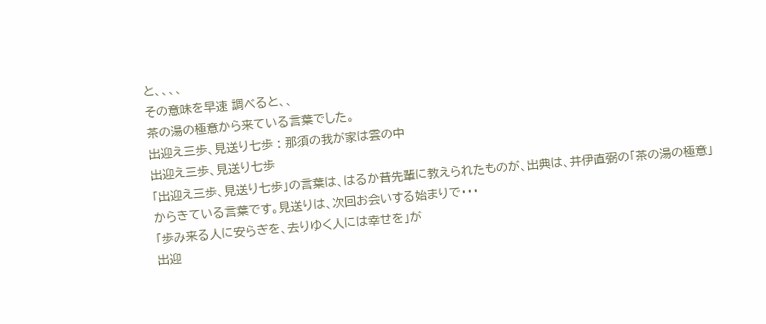と、、、、
その意味を早速 調べると、、
茶の湯の極意から来ている言葉でした。
出迎え三歩、見送り七歩 : 那須の我が家は雲の中
出迎え三歩、見送り七歩
「出迎え三歩、見送り七歩」の言葉は、はるか昔先輩に教えられたものが、出典は、井伊直弼の「茶の湯の極意」からきている言葉です。見送りは、次回お会いする始まりで・・・
「歩み来る人に安らぎを、去りゆく人には幸せを」が
出迎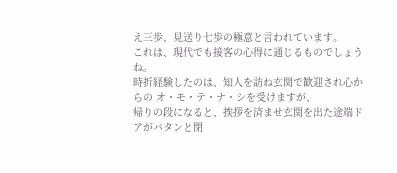え三歩、見送り七歩の極意と言われています。
これは、現代でも接客の心得に通じるものでしょうね。
時折経験したのは、知人を訪ね玄関で歓迎され心からの オ・モ・テ・ナ・シを受けますが、
帰りの段になると、挨拶を済ませ玄関を出た途端ドアがバタンと閉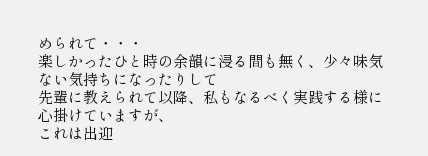められて・・・
楽しかったひと時の余韻に浸る間も無く、少々味気ない気持ちになったりして
先輩に教えられて以降、私もなるべく実践する様に心掛けていますが、
これは出迎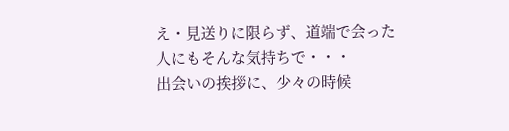え・見送りに限らず、道端で会った人にもそんな気持ちで・・・
出会いの挨拶に、少々の時候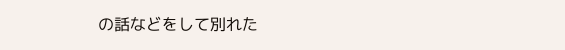の話などをして別れた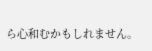ら心和むかもしれません。